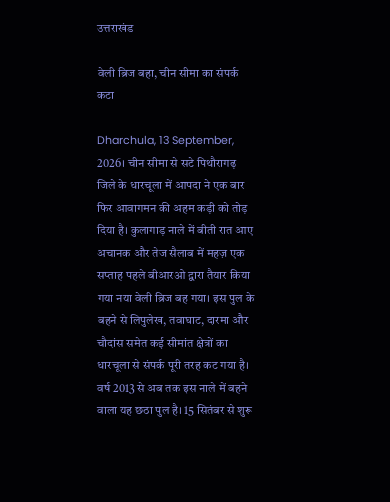उत्तराखंड

वेली ब्रिज बहा, चीन सीमा का संपर्क कटा

Dharchula, 13 September, 2026। चीन सीमा से सटे पिथौरागढ़ जिले के धारचूला में आपदा ने एक बार फिर आवागमन की अहम कड़ी को तोड़ दिया है। कुलागाड़ नाले में बीती रात आए अचानक और तेज सैलाब में महज़ एक सप्ताह पहले बीआरओ द्वारा तैयार किया गया नया वेली ब्रिज बह गया। इस पुल के बहने से लिपुलेख, तवाघाट, दारमा और चौदांस समेत कई सीमांत क्षेत्रों का धारचूला से संपर्क पूरी तरह कट गया है। वर्ष 2013 से अब तक इस नाले में बहने वाला यह छठा पुल है। 15 सितंबर से शुरू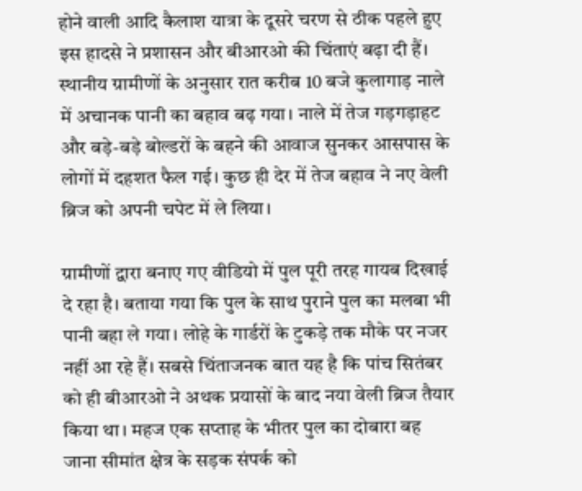होने वाली आदि कैलाश यात्रा के दूसरे चरण से ठीक पहले हुए इस हादसे ने प्रशासन और बीआरओ की चिंताएं बढ़ा दी हैं। स्थानीय ग्रामीणों के अनुसार रात करीब 10 बजे कुलागाड़ नाले में अचानक पानी का बहाव बढ़ गया। नाले में तेज गड़गड़ाहट और बड़े-बड़े बोल्डरों के बहने की आवाज सुनकर आसपास के लोगों में दहशत फैल गई। कुछ ही देर में तेज बहाव ने नए वेली ब्रिज को अपनी चपेट में ले लिया।

ग्रामीणों द्वारा बनाए गए वीडियो में पुल पूरी तरह गायब दिखाई दे रहा है। बताया गया कि पुल के साथ पुराने पुल का मलबा भी पानी बहा ले गया। लोहे के गार्डरों के टुकड़े तक मौके पर नजर नहीं आ रहे हैं। सबसे चिंताजनक बात यह है कि पांच सितंबर को ही बीआरओ ने अथक प्रयासों के बाद नया वेली ब्रिज तैयार किया था। महज एक सप्ताह के भीतर पुल का दोबारा बह जाना सीमांत क्षेत्र के सड़क संपर्क को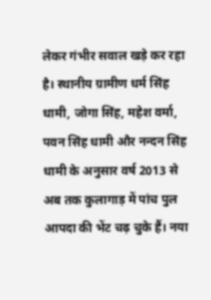लेकर गंभीर सवाल खड़े कर रहा है। स्थानीय ग्रामीण धर्म सिंह धामी, जोगा सिंह, महेश वर्मा, पवन सिंह धामी और नन्दन सिंह धामी के अनुसार वर्ष 2013 से अब तक कुलागाड़ में पांच पुल आपदा की भेंट चढ़ चुके हैं। नया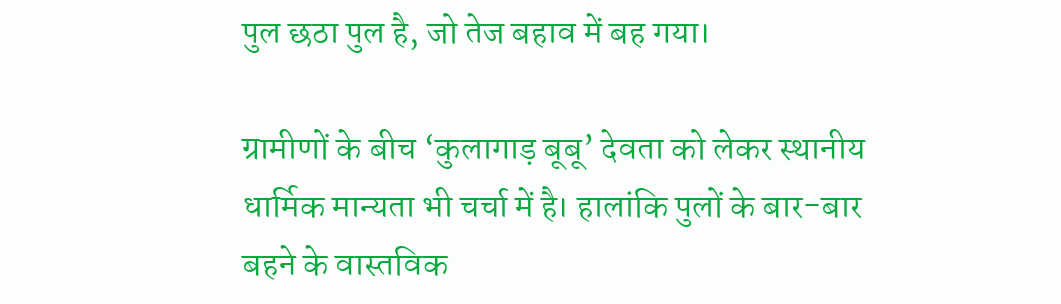पुल छठा पुल है, जो तेज बहाव में बह गया।

ग्रामीणों के बीच ‘कुलागाड़ बूबू’ देवता को लेकर स्थानीय धार्मिक मान्यता भी चर्चा में है। हालांकि पुलों के बार-बार बहने के वास्तविक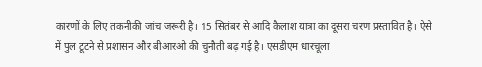कारणों के लिए तकनीकी जांच जरूरी है। 15 सितंबर से आदि कैलाश यात्रा का दूसरा चरण प्रस्तावित है। ऐसे में पुल टूटने से प्रशासन और बीआरओ की चुनौती बढ़ गई है। एसडीएम धारचूला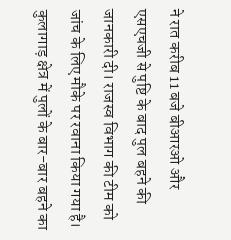ने रात करीब 11 बजे बीआरओ और एसएचजी से पुष्टि के बाद पुल बहने की जानकारी दी। राजस्व विभाग की टीम को जांच के लिए मौके पर रवाना किया गया है। कुलागाड़ क्षेत्र में पुलों के बार-बार बहने का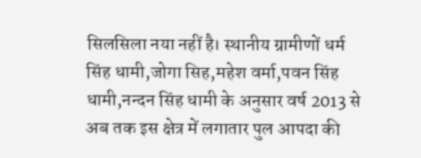सिलसिला नया नहीं है। स्थानीय ग्रामीणों धर्म सिंह धामी,जोगा सिह,महेश वर्मा,पवन सिंह धामी,नन्दन सिंह धामी के अनुसार वर्ष 2013 से अब तक इस क्षेत्र में लगातार पुल आपदा की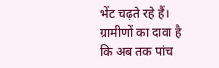भेंट चढ़ते रहे हैं। ग्रामीणों का दावा है कि अब तक पांच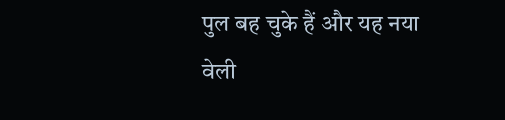पुल बह चुके हैं और यह नया वेली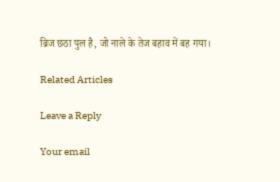ब्रिज छठा पुल है, जो नाले के तेज बहाव में बह गया।

Related Articles

Leave a Reply

Your email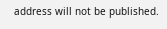address will not be published.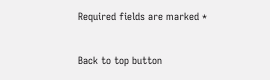Required fields are marked *

Back to top button